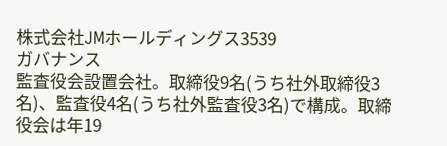株式会社JMホールディングス3539
ガバナンス
監査役会設置会社。取締役9名(うち社外取締役3名)、監査役4名(うち社外監査役3名)で構成。取締役会は年19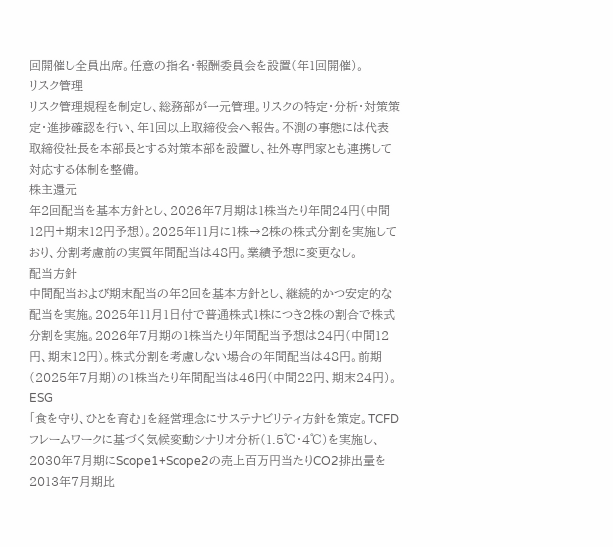回開催し全員出席。任意の指名・報酬委員会を設置(年1回開催)。
リスク管理
リスク管理規程を制定し、総務部が一元管理。リスクの特定・分析・対策策定・進捗確認を行い、年1回以上取締役会へ報告。不測の事態には代表取締役社長を本部長とする対策本部を設置し、社外専門家とも連携して対応する体制を整備。
株主還元
年2回配当を基本方針とし、2026年7月期は1株当たり年間24円(中間12円+期末12円予想)。2025年11月に1株→2株の株式分割を実施しており、分割考慮前の実質年間配当は48円。業績予想に変更なし。
配当方針
中間配当および期末配当の年2回を基本方針とし、継続的かつ安定的な配当を実施。2025年11月1日付で普通株式1株につき2株の割合で株式分割を実施。2026年7月期の1株当たり年間配当予想は24円(中間12円、期末12円)。株式分割を考慮しない場合の年間配当は48円。前期(2025年7月期)の1株当たり年間配当は46円(中間22円、期末24円)。
ESG
「食を守り、ひとを育む」を経営理念にサステナビリティ方針を策定。TCFDフレームワークに基づく気候変動シナリオ分析(1.5℃・4℃)を実施し、2030年7月期にScope1+Scope2の売上百万円当たりCO2排出量を2013年7月期比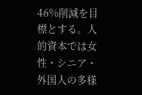46%削減を目標とする。人的資本では女性・シニア・外国人の多様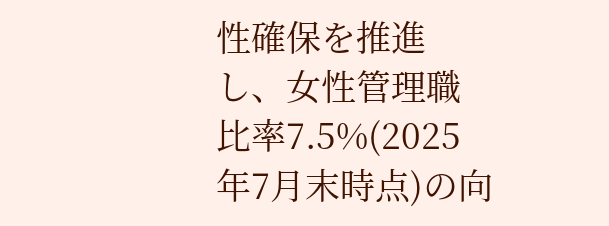性確保を推進し、女性管理職比率7.5%(2025年7月末時点)の向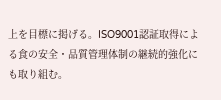上を目標に掲げる。ISO9001認証取得による食の安全・品質管理体制の継続的強化にも取り組む。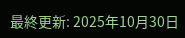最終更新: 2025年10月30日